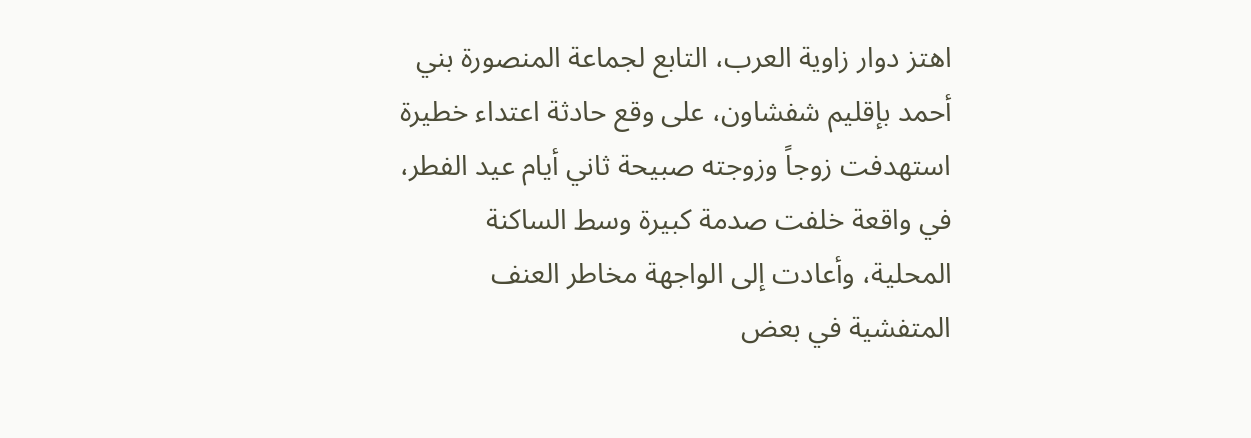اهتز دوار زاوية العرب، التابع لجماعة المنصورة بني أحمد بإقليم شفشاون، على وقع حادثة اعتداء خطيرة استهدفت زوجاً وزوجته صبيحة ثاني أيام عيد الفطر، في واقعة خلفت صدمة كبيرة وسط الساكنة المحلية، وأعادت إلى الواجهة مخاطر العنف المتفشية في بعض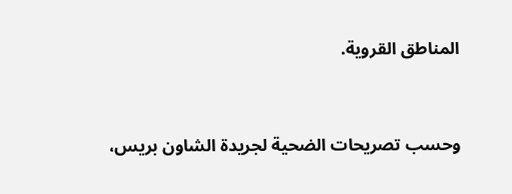المناطق القروية.


وحسب تصريحات الضحية لجريدة الشاون بريس،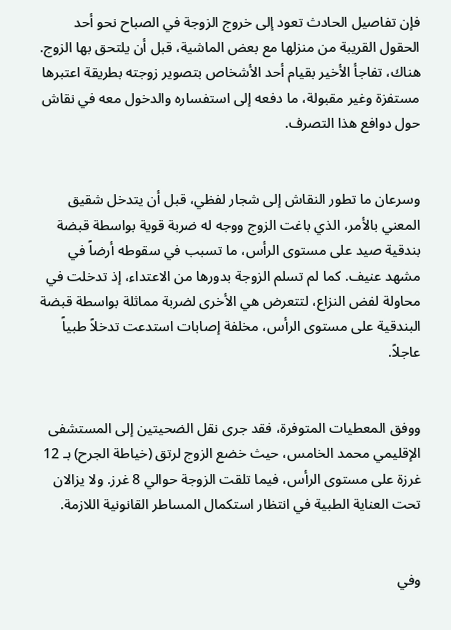فإن تفاصيل الحادث تعود إلى خروج الزوجة في الصباح نحو أحد الحقول القريبة من منزلها مع بعض الماشية، قبل أن يلتحق بها الزوج. هناك، تفاجأ الأخير بقيام أحد الأشخاص بتصوير زوجته بطريقة اعتبرها مستفزة وغير مقبولة، ما دفعه إلى استفساره والدخول معه في نقاش حول دوافع هذا التصرف.


وسرعان ما تطور النقاش إلى شجار لفظي، قبل أن يتدخل شقيق المعني بالأمر، الذي باغت الزوج ووجه له ضربة قوية بواسطة قبضة بندقية صيد على مستوى الرأس، ما تسبب في سقوطه أرضاً في مشهد عنيف. كما لم تسلم الزوجة بدورها من الاعتداء، إذ تدخلت في محاولة لفض النزاع، لتتعرض هي الأخرى لضربة مماثلة بواسطة قبضة البندقية على مستوى الرأس، مخلفة إصابات استدعت تدخلاً طبياً عاجلاً.


ووفق المعطيات المتوفرة، فقد جرى نقل الضحيتين إلى المستشفى الإقليمي محمد الخامس، حيث خضع الزوج لرتق (خياطة الجرح) بـ 12 غرزة على مستوى الرأس، فيما تلقت الزوجة حوالي 8 غرز. ولا يزالان تحت العناية الطبية في انتظار استكمال المساطر القانونية اللازمة.


وفي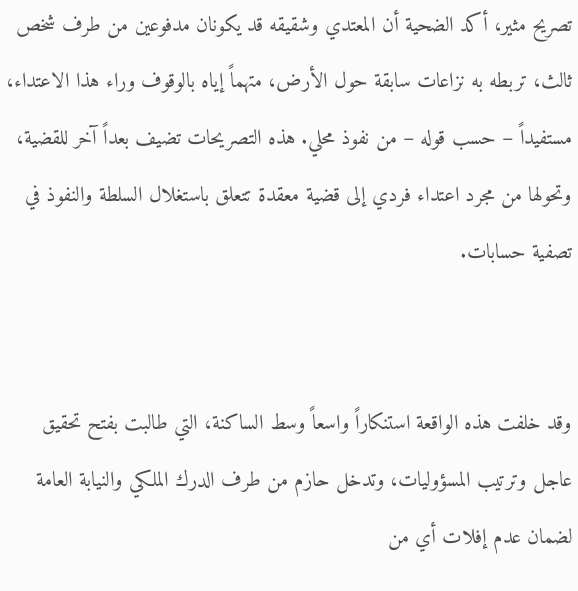تصريح مثير، أكد الضحية أن المعتدي وشقيقه قد يكونان مدفوعين من طرف شخص ثالث، تربطه به نزاعات سابقة حول الأرض، متهماً إياه بالوقوف وراء هذا الاعتداء، مستفيداً – حسب قوله – من نفوذ محلي. هذه التصريحات تضيف بعداً آخر للقضية، وتحولها من مجرد اعتداء فردي إلى قضية معقدة تتعلق باستغلال السلطة والنفوذ في تصفية حسابات.


وقد خلفت هذه الواقعة استنكاراً واسعاً وسط الساكنة، التي طالبت بفتح تحقيق عاجل وترتيب المسؤوليات، وتدخل حازم من طرف الدرك الملكي والنيابة العامة لضمان عدم إفلات أي من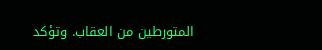المتورطين من العقاب. وتؤكد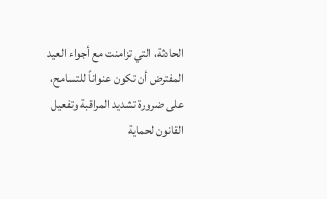الحادثة، التي تزامنت مع أجواء العيد المفترض أن تكون عنواناً للتسامح، على ضرورة تشديد المراقبة وتفعيل القانون لحماية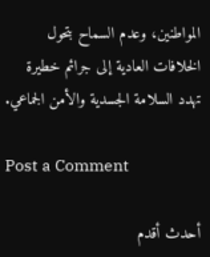المواطنين، وعدم السماح بتحول الخلافات العادية إلى جرائم خطيرة تهدد السلامة الجسدية والأمن الجماعي.

Post a Comment

أحدث أقدم